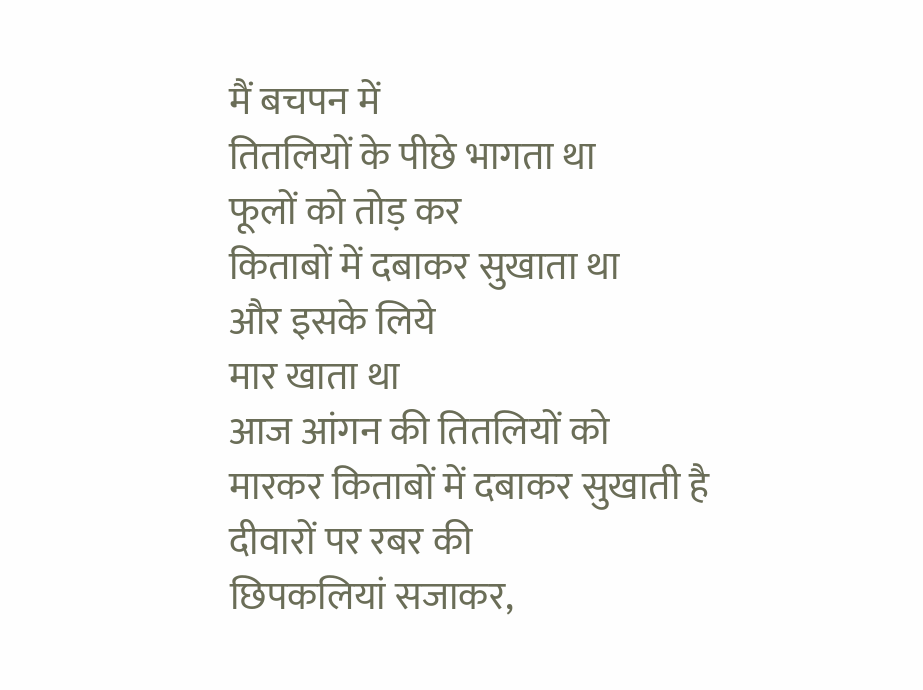मैं बचपन में
तितलियों के पीछे भागता था
फूलों को तोड़ कर
किताबों में दबाकर सुखाता था
और इसके लिये
मार खाता था
आज आंगन की तितलियों को
मारकर किताबों में दबाकर सुखाती है
दीवारों पर रबर की
छिपकलियां सजाकर,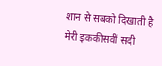शान से सबको दिखाती है
मेरी इककीसवीं सदी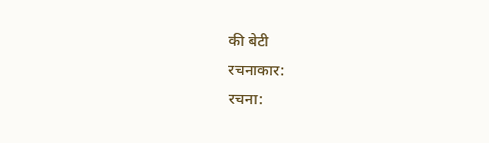की बेटी
रचनाकार:
रचना: